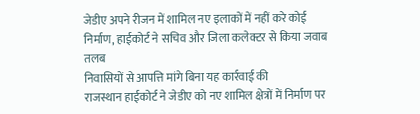जेडीए अपने रीजन में शामिल नए इलाकों में नहीं करे कोई निर्माण, हाईकोर्ट ने सचिव और जिला कलेक्टर से किया जवाब तलब
निवासियों से आपत्ति मांगे बिना यह कार्रवाई की
राजस्थान हाईकोर्ट ने जेडीए को नए शामिल क्षेत्रों में निर्माण पर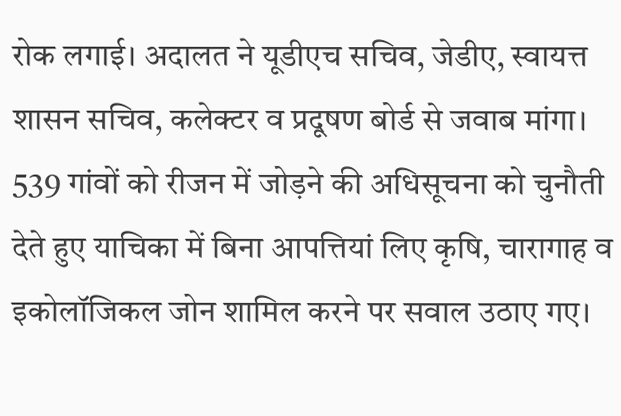रोक लगाई। अदालत ने यूडीएच सचिव, जेडीए, स्वायत्त शासन सचिव, कलेक्टर व प्रदूषण बोर्ड से जवाब मांगा। 539 गांवों को रीजन में जोड़ने की अधिसूचना को चुनौती देते हुए याचिका में बिना आपत्तियां लिए कृषि, चारागाह व इकोलॉजिकल जोन शामिल करने पर सवाल उठाए गए।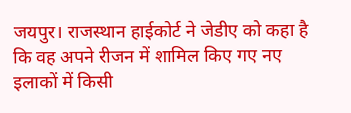जयपुर। राजस्थान हाईकोर्ट ने जेडीए को कहा है कि वह अपने रीजन में शामिल किए गए नए इलाकों में किसी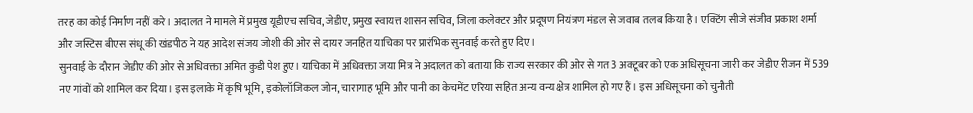तरह का कोई निर्माण नहीं करे। अदालत ने मामले में प्रमुख यूडीएच सचिव, जेडीए, प्रमुख स्वायत्त शासन सचिव, जिला कलेक्टर और प्रदूषण नियंत्रण मंडल से जवाब तलब किया है। एक्टिंग सीजे संजीव प्रकाश शर्मा और जस्टिस बीएस संधू की खंडपीठ ने यह आदेश संजय जोशी की ओर से दायर जनहित याचिका पर प्रारंभिक सुनवाई करते हुए दिए।
सुनवाई के दौरान जेडीए की ओर से अधिवक्ता अमित कुडी पेश हुए। याचिका में अधिवक्ता जया मित्र ने अदालत को बताया कि राज्य सरकार की ओर से गत 3 अक्टूबर को एक अधिसूचना जारी कर जेडीए रीजन में 539 नए गांवों को शामिल कर दिया। इस इलाके में कृषि भूमि, इकोलॉजिकल जोन, चारागाह भूमि और पानी का केचमेंट एरिया सहित अन्य वन्य क्षेत्र शामिल हो गए हैं। इस अधिसूचना को चुनौती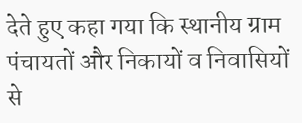देते हुए कहा गया कि स्थानीय ग्राम पंचायतों और निकायों व निवासियों से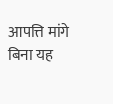आपत्ति मांगे बिना यह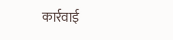कार्रवाई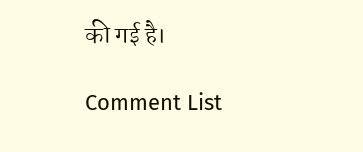की गई है।

Comment List